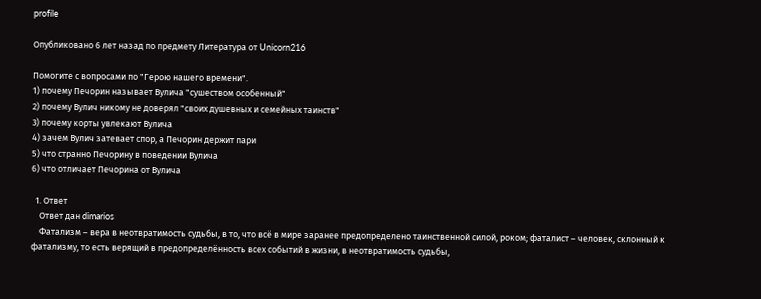profile

Опубликовано 6 лет назад по предмету Литература от Unicorn216

Помогите с вопросами по "Герою нашего времени".
1) почему Печорин называет Вулича "сушеством особенный"
2) почему Вулич никому не доверял "своих душевных и семейных таинств"
3) почему корты увлекают Вулича
4) зачем Вулич затевает спор, а Печорин держит пари
5) что странно Печорину в поведении Вулича
6) что отличает Печорина от Вулича

  1. Ответ
    Ответ дан dimarios
    Фатализм – вера в неотвратимость судьбы, в то, что всё в мире заранее предопределено таинственной силой, роком; фаталист – человек, склонный к фатализму, то есть верящий в предопределённость всех событий в жизни, в неотвратимость судьбы,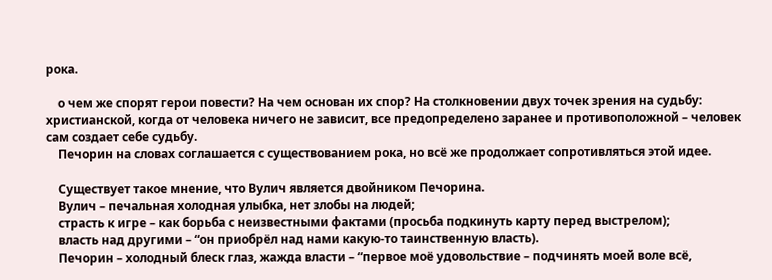рока.

    о чем же спорят герои повести? На чем основан их спор? На столкновении двух точек зрения на судьбу: христианской, когда от человека ничего не зависит, все предопределено заранее и противоположной – человек сам создает себе судьбу.
    Печорин на словах соглашается с существованием рока, но всё же продолжает сопротивляться этой идее.

    Существует такое мнение, что Вулич является двойником Печорина.
    Вулич – печальная холодная улыбка, нет злобы на людей;
    страсть к игре – как борьба с неизвестными фактами (просьба подкинуть карту перед выстрелом);
    власть над другими – “он приобрёл над нами какую-то таинственную власть).
    Печорин – холодный блеск глаз, жажда власти – “первое моё удовольствие – подчинять моей воле всё,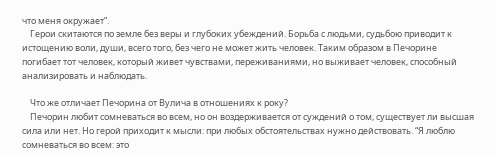что меня окружает”.
    Герои скитаются по земле без веры и глубоких убеждений. Борьба с людьми, судьбою приводит к истощению воли, души, всего того, без чего не может жить человек. Таким образом в Печорине погибает тот человек, который живет чувствами, переживаниями, но выживает человек, способный анализировать и наблюдать.

    Что же отличает Печорина от Вулича в отношениях к року?
    Печорин любит сомневаться во всем, но он воздерживается от суждений о том, существует ли высшая сила или нет. Но герой приходит к мысли: при любых обстоятельствах нужно действовать. “Я люблю сомневаться во всем: это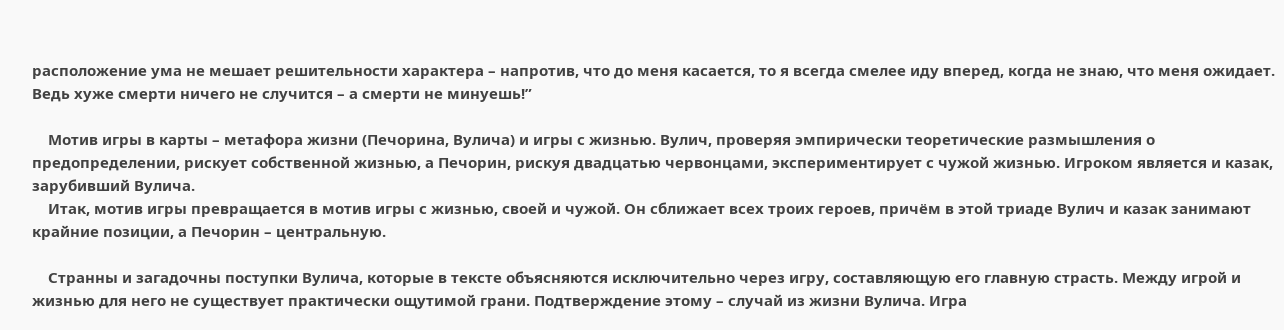расположение ума не мешает решительности характера – напротив, что до меня касается, то я всегда смелее иду вперед, когда не знаю, что меня ожидает. Ведь хуже смерти ничего не случится – а смерти не минуешь!”

    Мотив игры в карты – метафора жизни (Печорина, Вулича) и игры с жизнью. Вулич, проверяя эмпирически теоретические размышления о предопределении, рискует собственной жизнью, а Печорин, рискуя двадцатью червонцами, экспериментирует с чужой жизнью. Игроком является и казак, зарубивший Вулича.
    Итак, мотив игры превращается в мотив игры с жизнью, своей и чужой. Он сближает всех троих героев, причём в этой триаде Вулич и казак занимают крайние позиции, а Печорин – центральную.

    Странны и загадочны поступки Вулича, которые в тексте объясняются исключительно через игру, составляющую его главную страсть. Между игрой и жизнью для него не существует практически ощутимой грани. Подтверждение этому – случай из жизни Вулича. Игра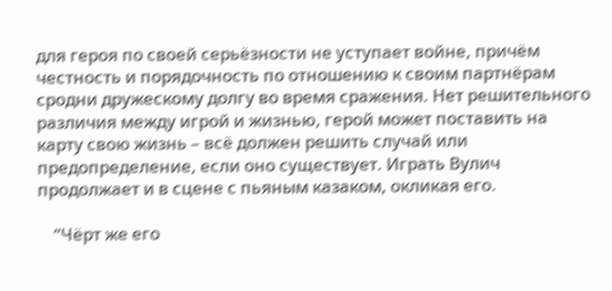для героя по своей серьёзности не уступает войне, причём честность и порядочность по отношению к своим партнёрам сродни дружескому долгу во время сражения. Нет решительного различия между игрой и жизнью, герой может поставить на карту свою жизнь – всё должен решить случай или предопределение, если оно существует. Играть Вулич продолжает и в сцене с пьяным казаком, окликая его.

    “Чёрт же его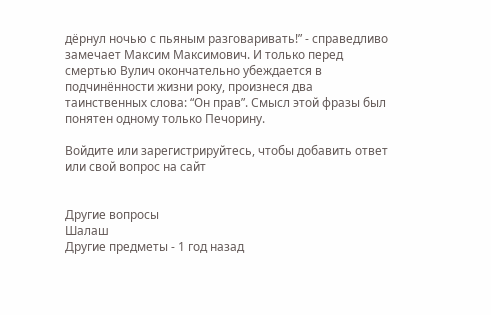дёрнул ночью с пьяным разговаривать!” - справедливо замечает Максим Максимович. И только перед смертью Вулич окончательно убеждается в подчинённости жизни року, произнеся два таинственных слова: “Он прав”. Смысл этой фразы был понятен одному только Печорину.

Войдите или зарегистрируйтесь, чтобы добавить ответ или свой вопрос на сайт


Другие вопросы
Шалаш
Другие предметы - 1 год назад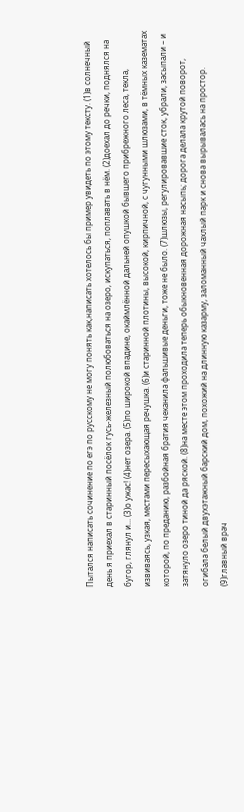Пытался написать сочинение по егэ по русскому не могу понять как,написать хотелось бы пример увидеть по этому тексту. (1)в солнечный день я приехал в старинный посёлок гусь-железный полюбоваться на озеро, искупаться, поплавать в нём. (2)доехал до речки, поднялся на бугор, глянул и... (3)о ужас! (4)нет озера. (5)по широкой впадине, окаймлённой дальней опушкой бывшего прибрежного леса, текла, извиваясь, узкая, местами пересыхающая речушка. (6)и старинной плотины, высокой, кирпичной, с чугунными шлюзами, в тёмных казематах которой, по преданию, разбойная братия чеканила фальшивые деньги, тоже не было. (7)шлюзы, регулировавшие сток, убрали, засыпали – и затянуло озеро тиной да ряской. (8)на месте этом проходила теперь обыкновенная дорожная насыпь; дорога делала крутой поворот, огибала белый двухэтажный барский дом, похожий на длинную казарму, заломанный чахлый парк и снова вырывалась на простор. (9)главный врач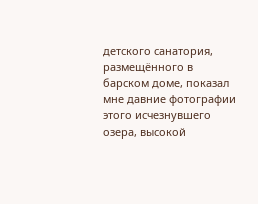детского санатория, размещённого в барском доме, показал мне давние фотографии этого исчезнувшего озера, высокой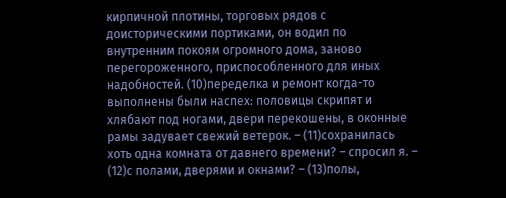кирпичной плотины, торговых рядов с доисторическими портиками, он водил по внутренним покоям огромного дома, заново перегороженного, приспособленного для иных надобностей. (10)переделка и ремонт когда-то выполнены были наспех: половицы скрипят и хлябают под ногами, двери перекошены, в оконные рамы задувает свежий ветерок. – (11)сохранилась хоть одна комната от давнего времени? – спросил я. – (12)с полами, дверями и окнами? – (13)полы,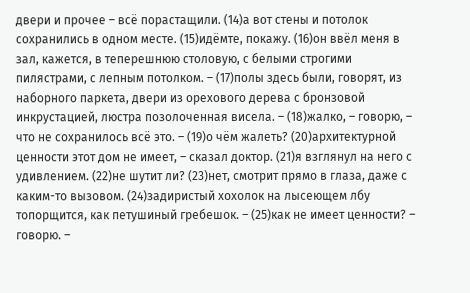двери и прочее – всё порастащили. (14)а вот стены и потолок сохранились в одном месте. (15)идёмте, покажу. (16)он ввёл меня в зал, кажется, в теперешнюю столовую, с белыми строгими пилястрами, с лепным потолком. – (17)полы здесь были, говорят, из наборного паркета, двери из орехового дерева с бронзовой инкрустацией, люстра позолоченная висела. – (18)жалко, – говорю, – что не сохранилось всё это. – (19)о чём жалеть? (20)архитектурной ценности этот дом не имеет, – сказал доктор. (21)я взглянул на него с удивлением. (22)не шутит ли? (23)нет, смотрит прямо в глаза, даже с каким-то вызовом. (24)задиристый хохолок на лысеющем лбу топорщится, как петушиный гребешок. – (25)как не имеет ценности? – говорю. –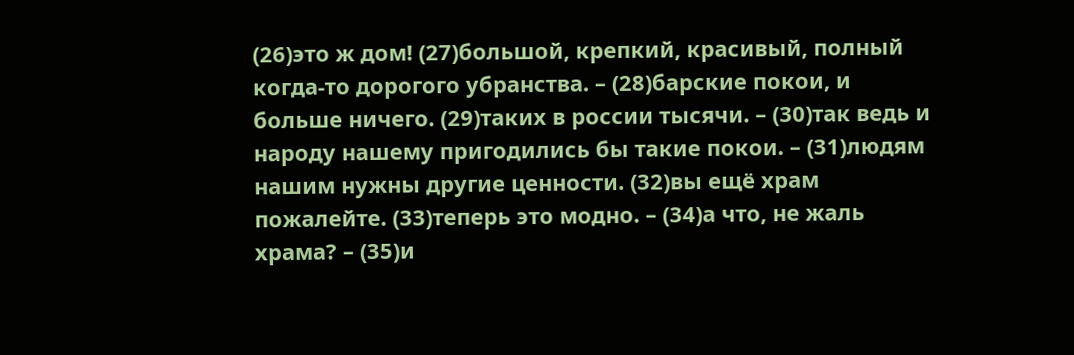(26)это ж дом! (27)большой, крепкий, красивый, полный когда-то дорогого убранства. – (28)барские покои, и больше ничего. (29)таких в россии тысячи. – (30)так ведь и народу нашему пригодились бы такие покои. – (31)людям нашим нужны другие ценности. (32)вы ещё храм пожалейте. (33)теперь это модно. – (34)а что, не жаль храма? – (35)и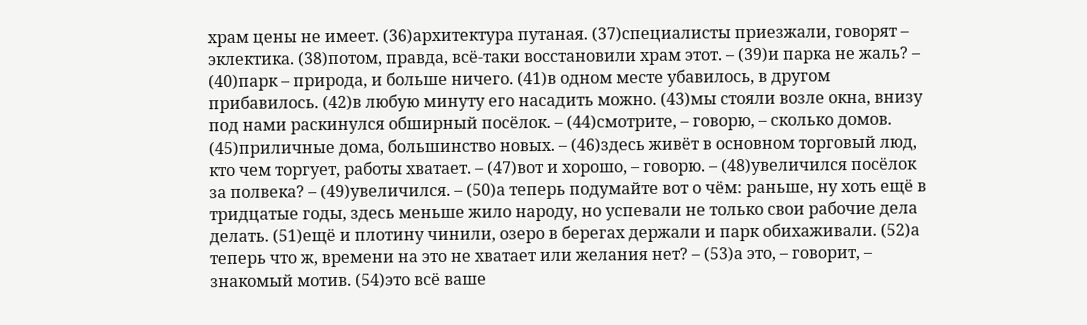храм цены не имеет. (36)архитектура путаная. (37)специалисты приезжали, говорят – эклектика. (38)потом, правда, всё-таки восстановили храм этот. – (39)и парка не жаль? – (40)парк – природа, и больше ничего. (41)в одном месте убавилось, в другом прибавилось. (42)в любую минуту его насадить можно. (43)мы стояли возле окна, внизу под нами раскинулся обширный посёлок. – (44)смотрите, – говорю, – сколько домов. (45)приличные дома, большинство новых. – (46)здесь живёт в основном торговый люд, кто чем торгует, работы хватает. – (47)вот и хорошо, – говорю. – (48)увеличился посёлок за полвека? – (49)увеличился. – (50)а теперь подумайте вот о чём: раньше, ну хоть ещё в тридцатые годы, здесь меньше жило народу, но успевали не только свои рабочие дела делать. (51)ещё и плотину чинили, озеро в берегах держали и парк обихаживали. (52)а теперь что ж, времени на это не хватает или желания нет? – (53)а это, – говорит, – знакомый мотив. (54)это всё ваше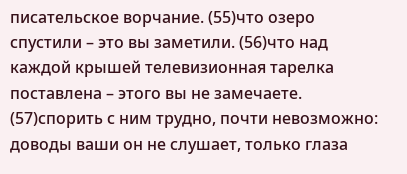писательское ворчание. (55)что озеро спустили – это вы заметили. (56)что над каждой крышей телевизионная тарелка поставлена – этого вы не замечаете. (57)спорить с ним трудно, почти невозможно: доводы ваши он не слушает, только глаза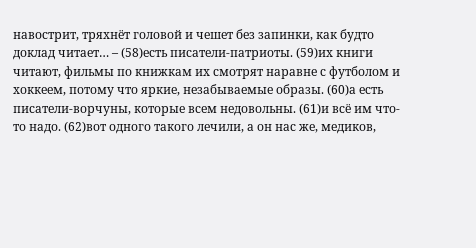навострит, тряхнёт головой и чешет без запинки, как будто доклад читает… – (58)есть писатели-патриоты. (59)их книги читают, фильмы по книжкам их смотрят наравне с футболом и хоккеем, потому что яркие, незабываемые образы. (60)а есть писатели-ворчуны, которые всем недовольны. (61)и всё им что-то надо. (62)вот одного такого лечили, а он нас же, медиков,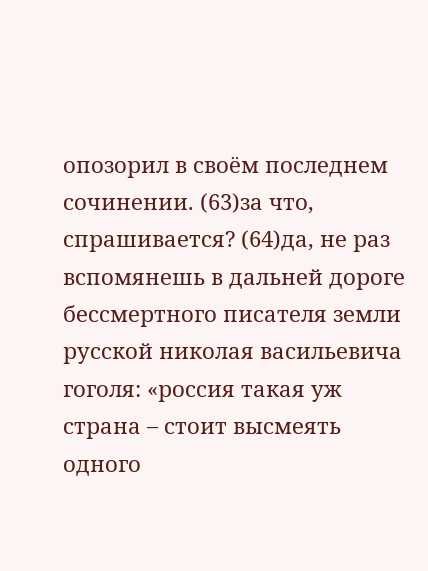опозорил в своём последнем сочинении. (63)за что, спрашивается? (64)да, не раз вспомянешь в дальней дороге бессмертного писателя земли русской николая васильевича гоголя: «россия такая уж страна – стоит высмеять одного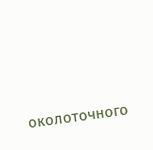околоточного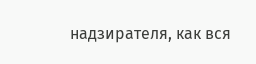надзирателя, как вся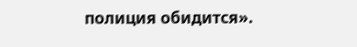полиция обидится».